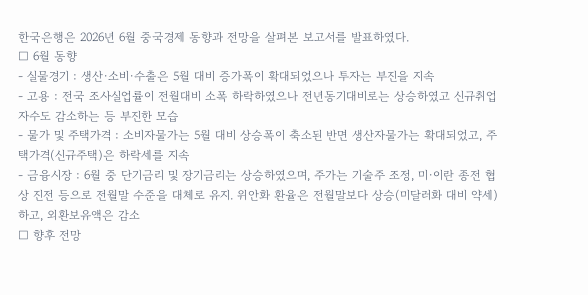한국은행은 2026년 6월 중국경제 동향과 전망을 살펴본 보고서를 발표하였다.
□ 6월 동향
- 실물경기 : 생산·소비·수출은 5월 대비 증가폭이 확대되었으나 투자는 부진을 지속
- 고용 : 전국 조사실업률이 전월대비 소폭 하락하였으나 전년동기대비로는 상승하였고 신규취업자수도 감소하는 등 부진한 모습
- 물가 및 주택가격 : 소비자물가는 5월 대비 상승폭이 축소된 반면 생산자물가는 확대되었고, 주택가격(신규주택)은 하락세를 지속
- 금융시장 : 6월 중 단기금리 및 장기금리는 상승하였으며, 주가는 기술주 조정, 미·이란 종전 협상 진전 등으로 전월말 수준을 대체로 유지. 위안화 환율은 전월말보다 상승(미달러화 대비 약세)하고, 외환보유액은 감소
□ 향후 전망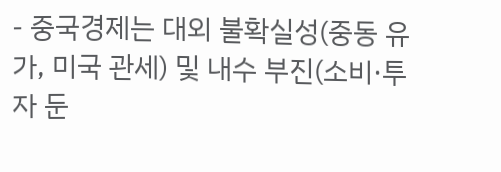- 중국경제는 대외 불확실성(중동 유가, 미국 관세) 및 내수 부진(소비·투자 둔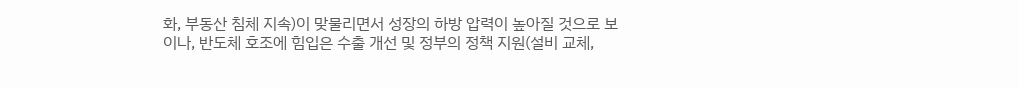화, 부동산 침체 지속)이 맞물리면서 성장의 하방 압력이 높아질 것으로 보이나, 반도체 호조에 힘입은 수출 개선 및 정부의 정책 지원(설비 교체,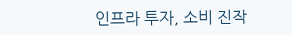인프라 투자, 소비 진작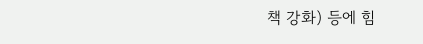책 강화) 등에 힘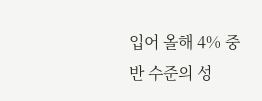입어 올해 4% 중반 수준의 성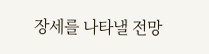장세를 나타낼 전망